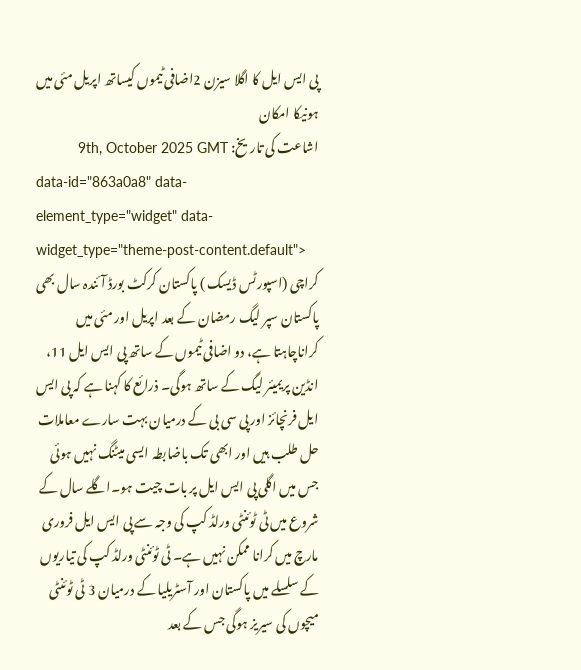پی ایس ایل کا اگلا سیزن 2اضافی ٹیموں کیساتھ اپریل مئی میں ہونیکا امکان
اشاعت کی تاریخ: 9th, October 2025 GMT
data-id="863a0a8" data-element_type="widget" data-widget_type="theme-post-content.default">
کراچی (اسپورٹس ڈیسک ) پاکستان کرکٹ بورڈ آئندہ سال بھی پاکستان سپر لیگ رمضان کے بعد اپریل اور مئی میں کراناچاہتا ہے، دو اضافی ٹیموں کے ساتھ پی ایس ایل 11، انڈین پریمیئر لیگ کے ساتھ ہوگی۔ ذرائع کا کہنا ہے کہ پی ایس ایل فرنچائز اور پی سی بی کے درمیان بہت سارے معاملات حل طلب ہیں اور ابھی تک باضابطہ ایسی میٹنگ نہیں ہوئی جس میں اگلی پی ایس ایل پر بات چیت ہو۔اگلے سال کے شروع میں ٹی ٹوئنٹی ورلڈ کپ کی وجہ سے پی ایس ایل فروری مارچ میں کرانا ممکن نہیں ہے۔ ٹی ٹوئنٹی ورلڈ کپ کی تیاریوں کے سلسلے میں پاکستان اور آسٹریلیا کے درمیان 3 ٹی ٹوئنٹی میچوں کی سیریز ہوگی جس کے بعد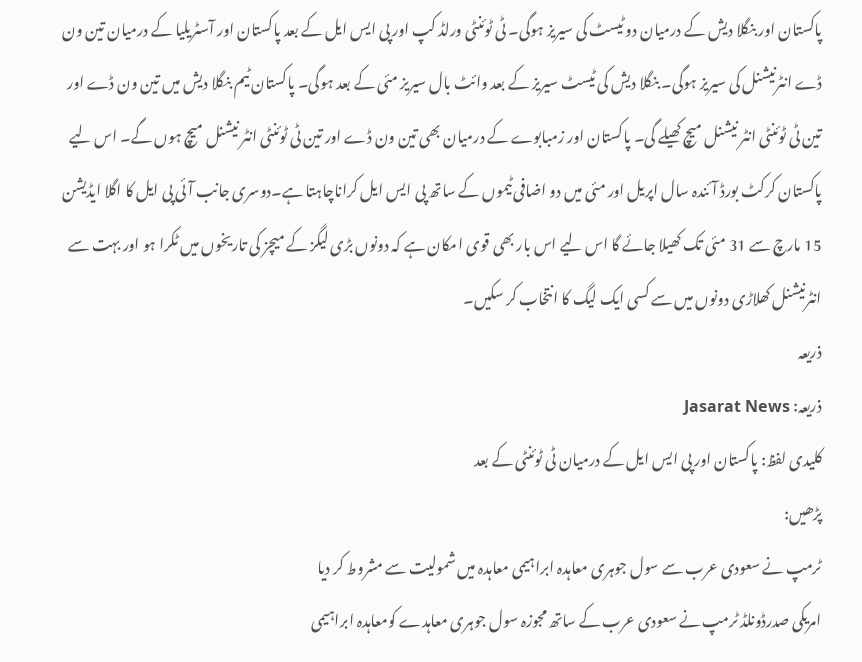پاکستان اور بنگلا دیش کے درمیان دو ٹیسٹ کی سیریز ہوگی۔ ٹی ٹوئنٹی ورلڈ کپ اور پی ایس ایل کے بعد پاکستان اور آسٹریلیا کے درمیان تین ون ڈے انٹرنیشنل کی سیریز ہوگی۔ بنگلا دیش کی ٹیسٹ سیریز کے بعد وائٹ بال سیریز مئی کے بعد ہوگی۔ پاکستان ٹیم بنگلا دیش میں تین ون ڈے اور تین ٹی ٹوئنٹی انٹر نیشنل میچ کھیلے گی۔ پاکستان اور زمبابوے کے درمیان بھی تین ون ڈے اور تین ٹی ٹوئنٹی انٹر نیشنل میچ ہوں گے۔ اس لیے پاکستان کرکٹ بورڈ آئندہ سال اپریل اور مئی میں دو اضافی ٹیموں کے ساتھ پی ایس ایل کراناچاہتا ہے۔دوسری جانب آئی پی ایل کا اگلا ایڈیشن 15 مارچ سے 31 مئی تک کھیلا جائے گا اس لیے اس بار بھی قوی امکان ہے کہ دونوں بڑی لیگز کے میچز کی تاریخوں میں ٹکرا ہو اور بہت سے انٹرنیشنل کھلاڑی دونوں میں سے کسی ایک لیگ کا انتخاب کر سکیں۔
ذریعہ
ذریعہ: Jasarat News
کلیدی لفظ: پاکستان اور پی ایس ایل کے درمیان ٹی ٹوئنٹی کے بعد
پڑھیں:
ٹرمپ نے سعودی عرب سے سول جوہری معاہدہ ابراہیمی معاہدہ میں شمولیت سے مشروط کر دیا
امریکی صدرڈونلڈ ٹرمپ نے سعودی عرب کے ساتھ مجوزہ سول جوہری معاہدے کومعاہدہ ابراہیمی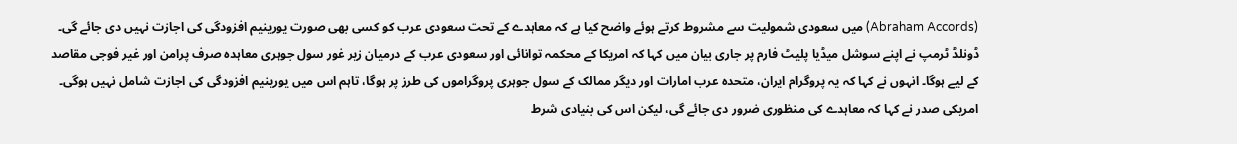(Abraham Accords) میں سعودی شمولیت سے مشروط کرتے ہوئے واضح کیا ہے کہ معاہدے کے تحت سعودی عرب کو کسی بھی صورت یورینیم افزودگی کی اجازت نہیں دی جائے گی۔
ڈونلڈ ٹرمپ نے اپنے سوشل میڈیا پلیٹ فارم پر جاری بیان میں کہا کہ امریکا کے محکمہ توانائی اور سعودی عرب کے درمیان زیر غور سول جوہری معاہدہ صرف پرامن اور غیر فوجی مقاصد کے لیے ہوگا۔ انہوں نے کہا کہ یہ پروگرام ایران، متحدہ عرب امارات اور دیگر ممالک کے سول جوہری پروگراموں کی طرز پر ہوگا، تاہم اس میں یورینیم افزودگی کی اجازت شامل نہیں ہوگی۔
امریکی صدر نے کہا کہ معاہدے کی منظوری ضرور دی جائے گی، لیکن اس کی بنیادی شرط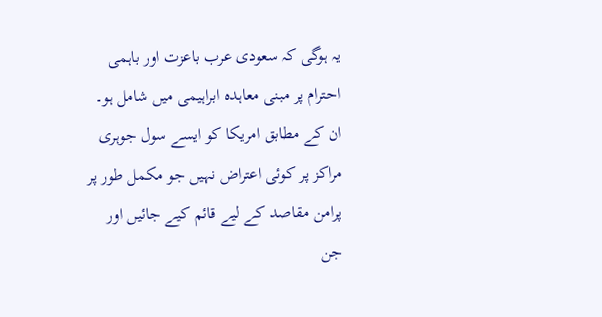یہ ہوگی کہ سعودی عرب باعزت اور باہمی احترام پر مبنی معاہدہ ابراہیمی میں شامل ہو۔ ان کے مطابق امریکا کو ایسے سول جوہری مراکز پر کوئی اعتراض نہیں جو مکمل طور پر پرامن مقاصد کے لیے قائم کیے جائیں اور جن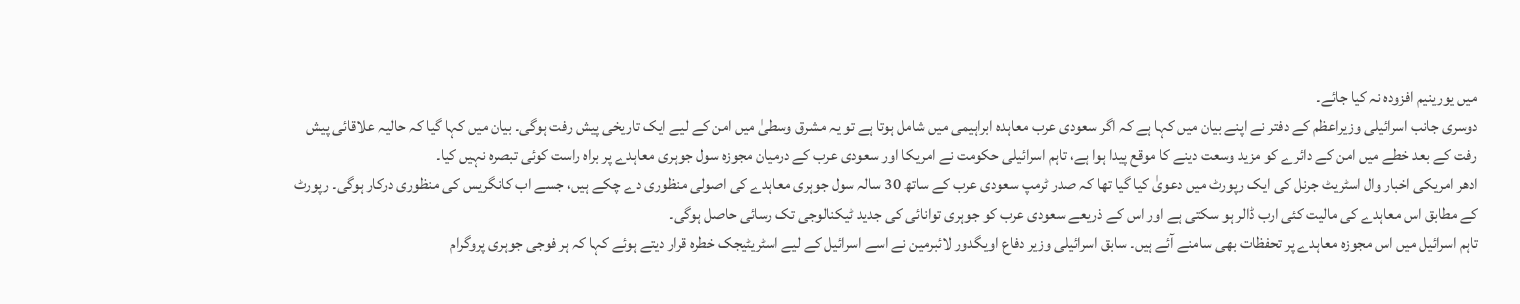میں یورینیم افزودہ نہ کیا جائے۔
دوسری جانب اسرائیلی وزیراعظم کے دفتر نے اپنے بیان میں کہا ہے کہ اگر سعودی عرب معاہدہ ابراہیمی میں شامل ہوتا ہے تو یہ مشرق وسطیٰ میں امن کے لیے ایک تاریخی پیش رفت ہوگی۔ بیان میں کہا گیا کہ حالیہ علاقائی پیش رفت کے بعد خطے میں امن کے دائرے کو مزید وسعت دینے کا موقع پیدا ہوا ہے، تاہم اسرائیلی حکومت نے امریکا اور سعودی عرب کے درمیان مجوزہ سول جوہری معاہدے پر براہ راست کوئی تبصرہ نہیں کیا۔
ادھر امریکی اخبار وال اسٹریٹ جرنل کی ایک رپورٹ میں دعویٰ کیا گیا تھا کہ صدر ٹرمپ سعودی عرب کے ساتھ 30 سالہ سول جوہری معاہدے کی اصولی منظوری دے چکے ہیں، جسے اب کانگریس کی منظوری درکار ہوگی۔ رپورٹ کے مطابق اس معاہدے کی مالیت کئی ارب ڈالر ہو سکتی ہے اور اس کے ذریعے سعودی عرب کو جوہری توانائی کی جدید ٹیکنالوجی تک رسائی حاصل ہوگی۔
تاہم اسرائیل میں اس مجوزہ معاہدے پر تحفظات بھی سامنے آئے ہیں۔ سابق اسرائیلی وزیر دفاع اویگدور لائبرمین نے اسے اسرائیل کے لیے اسٹریٹیجک خطرہ قرار دیتے ہوئے کہا کہ ہر فوجی جوہری پروگرام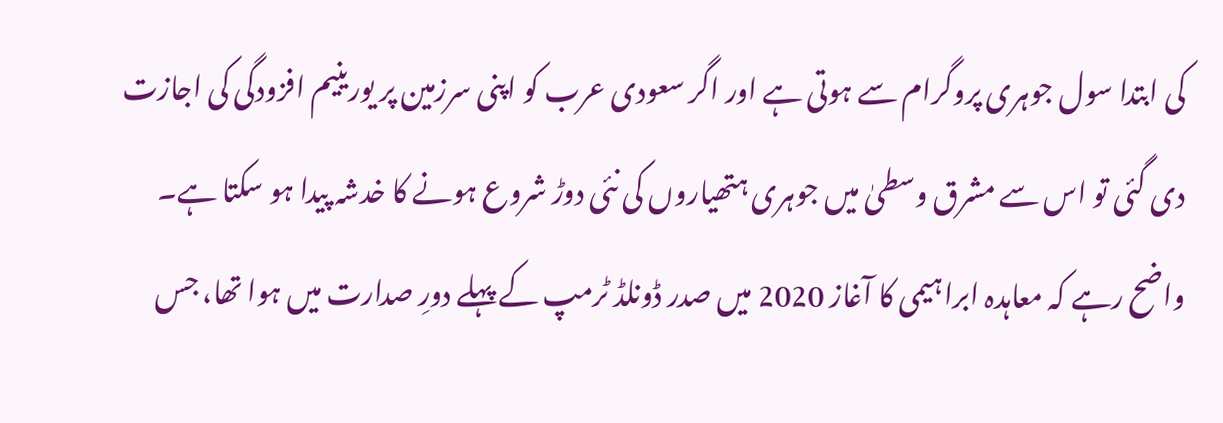کی ابتدا سول جوہری پروگرام سے ہوتی ہے اور اگر سعودی عرب کو اپنی سرزمین پر یورینیم افزودگی کی اجازت دی گئی تو اس سے مشرق وسطیٰ میں جوہری ہتھیاروں کی نئی دوڑ شروع ہونے کا خدشہ پیدا ہو سکتا ہے۔
واضح رہے کہ معاہدہ ابراہیمی کا آغاز 2020 میں صدر ڈونلڈ ٹرمپ کے پہلے دورِ صدارت میں ہوا تھا، جس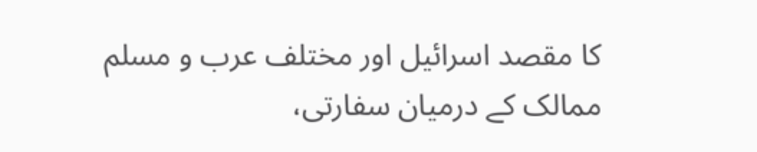کا مقصد اسرائیل اور مختلف عرب و مسلم ممالک کے درمیان سفارتی،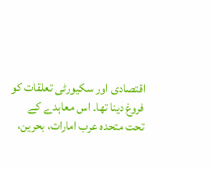اقتصادی اور سکیورٹی تعلقات کو فروغ دینا تھا۔ اس معاہدے کے تحت متحدہ عرب امارات، بحرین،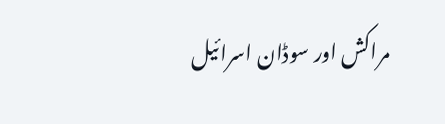مراکش اور سوڈان اسرائیل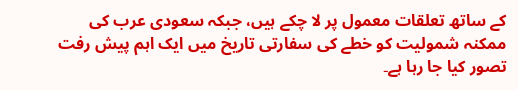کے ساتھ تعلقات معمول پر لا چکے ہیں، جبکہ سعودی عرب کی ممکنہ شمولیت کو خطے کی سفارتی تاریخ میں ایک اہم پیش رفت تصور کیا جا رہا ہے۔